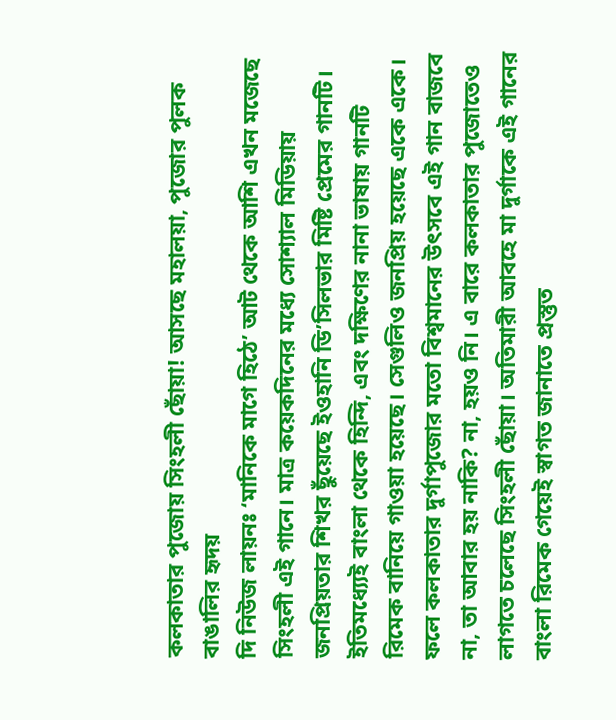কলকাতার পুজোয় সিংহলী ছোঁয়া! আসছে মহালয়া, পুজোর পুলক বাঙালির হৃদয়
দি নিউজ লায়নঃ ‘মানিকে মাগে হিঠে’ আট থেকে আশি এখন মজেছে সিংহলী এই গানে। মাত্র কয়েকদিনের মধ্যে সোশ্যাল মিডিয়ায় জনপ্রিয়তার শিখর ছুঁয়েছে ইওহানি ডি’সিলভার মিষ্টি প্রেমের গানটি। ইতিমধ্য্যেই বাংলা থেকে হিন্দি, এবং দক্ষিণের নানা ভাষায় গানটি রিমেক বানিয়ে গাওয়া হয়েছে। সেগুলিও জনপ্রিয় হয়েছে একে একে। ফলে কলকাতার দুর্গাপুজোর মতো বিশ্বমানের উৎসবে এই গান বাজবে না, তা আবার হয় নাকি? না, হয়ও নি। এ বারে কলকাতার পুজোতেও লাগতে চলেছে সিংহলী ছোঁয়া। অতিমারী আবহে মা দুর্গাকে এই গানের বাংলা রিমেক গেয়েই স্বাগত জানাতে প্রস্তুত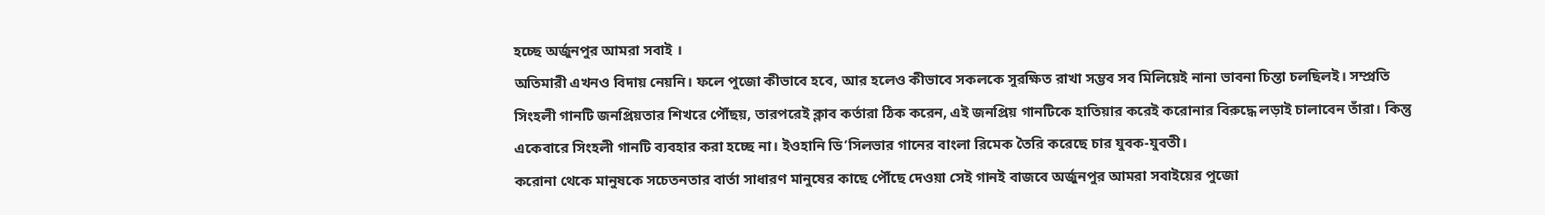হচ্ছে অর্জুনপুর আমরা সবাই ।
অতিমারী এখনও বিদায় নেয়নি। ফলে পুজো কীভাবে হবে, আর হলেও কীভাবে সকলকে সুরক্ষিত রাখা সম্ভব সব মিলিয়েই নানা ভাবনা চিন্তা চলছিলই। সম্প্রতি সিংহলী গানটি জনপ্রিয়তার শিখরে পৌঁছয়, তারপরেই ক্লাব কর্তারা ঠিক করেন, এই জনপ্রিয় গানটিকে হাতিয়ার করেই করোনার বিরুদ্ধে লড়াই চালাবেন তাঁরা। কিন্তু একেবারে সিংহলী গানটি ব্যবহার করা হচ্ছে না। ইওহানি ডি’সিলভার গানের বাংলা রিমেক তৈরি করেছে চার যুবক-যুবতী।
করোনা থেকে মানুষকে সচেতনতার বার্তা সাধারণ মানুষের কাছে পৌঁছে দেওয়া সেই গানই বাজবে অর্জুনপুর আমরা সবাইয়ের পুজো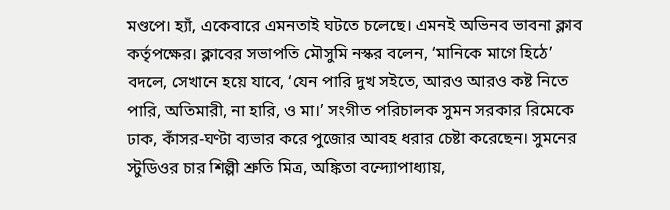মণ্ডপে। হ্যাঁ, একেবারে এমনতাই ঘটতে চলেছে। এমনই অভিনব ভাবনা ক্লাব কর্তৃপক্ষের। ক্লাবের সভাপতি মৌসুমি নস্কর বলেন, ‘মানিকে মাগে হিঠে’ বদলে, সেখানে হয়ে যাবে, ‘যেন পারি দুখ সইতে, আরও আরও কষ্ট নিতে পারি, অতিমারী, না হারি, ও মা।’ সংগীত পরিচালক সুমন সরকার রিমেকে ঢাক, কাঁসর-ঘণ্টা ব্যভার করে পুজোর আবহ ধরার চেষ্টা করেছেন। সুমনের স্টুডিওর চার শিল্পী শ্রুতি মিত্র, অঙ্কিতা বন্দ্যোপাধ্যায়,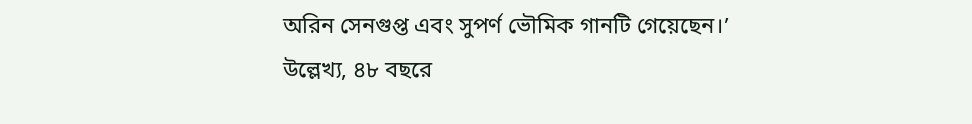অরিন সেনগুপ্ত এবং সুপর্ণ ভৌমিক গানটি গেয়েছেন।’ উল্লেখ্য, ৪৮ বছরে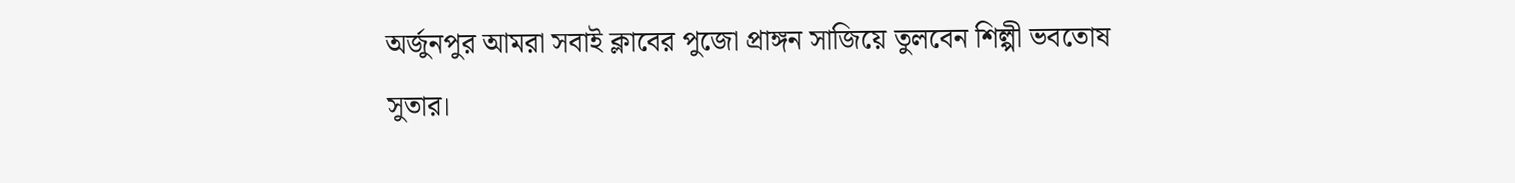অর্জুনপুর আমরা সবাই ক্লাবের পুজো প্রাঙ্গন সাজিয়ে তুলবেন শিল্পী ভবতোষ সুতার।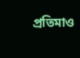প্রতিমাও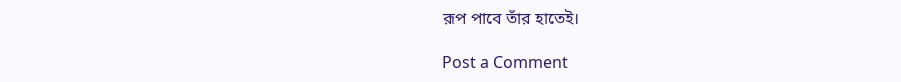রূপ পাবে তাঁর হাতেই।

Post a Comment